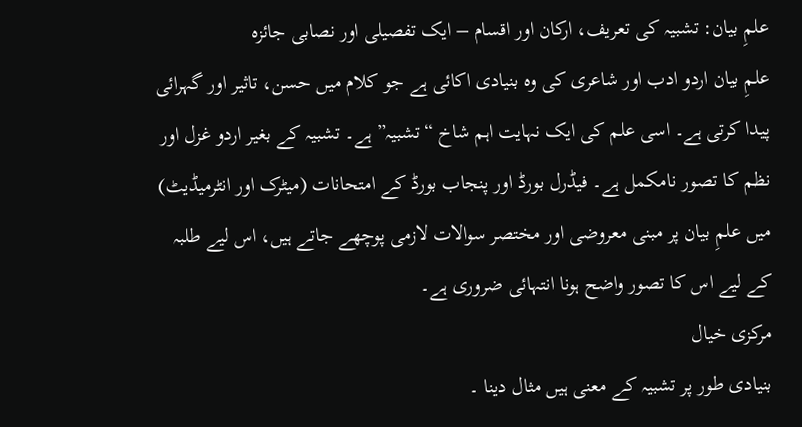علمِ بیان: تشبیہ کی تعریف، ارکان اور اقسام – ایک تفصیلی اور نصابی جائزہ
علمِ بیان اردو ادب اور شاعری کی وہ بنیادی اکائی ہے جو کلام میں حسن، تاثیر اور گہرائی پیدا کرتی ہے۔ اسی علم کی ایک نہایت اہم شاخ “تشبیہ” ہے۔ تشبیہ کے بغیر اردو غزل اور نظم کا تصور نامکمل ہے۔ فیڈرل بورڈ اور پنجاب بورڈ کے امتحانات (میٹرک اور انٹرمیڈیٹ) میں علمِ بیان پر مبنی معروضی اور مختصر سوالات لازمی پوچھے جاتے ہیں، اس لیے طلبہ کے لیے اس کا تصور واضح ہونا انتہائی ضروری ہے۔
مرکزی خیال
بنیادی طور پر تشبیہ کے معنی ہیں مثال دینا ۔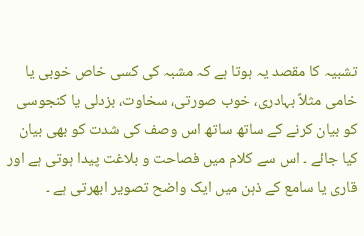تشبیہ کا مقصد یہ ہوتا ہے کہ مشبہ کی کسی خاص خوبی یا خامی مثلاً بہادری، خوب صورتی، سخاوت، بزدلی یا کنجوسی کو بیان کرنے کے ساتھ ساتھ اس وصف کی شدت کو بھی بیان کیا جائے ۔ اس سے کلام میں فصاحت و بلاغت پیدا ہوتی ہے اور قاری یا سامع کے ذہن میں ایک واضح تصویر ابھرتی ہے ۔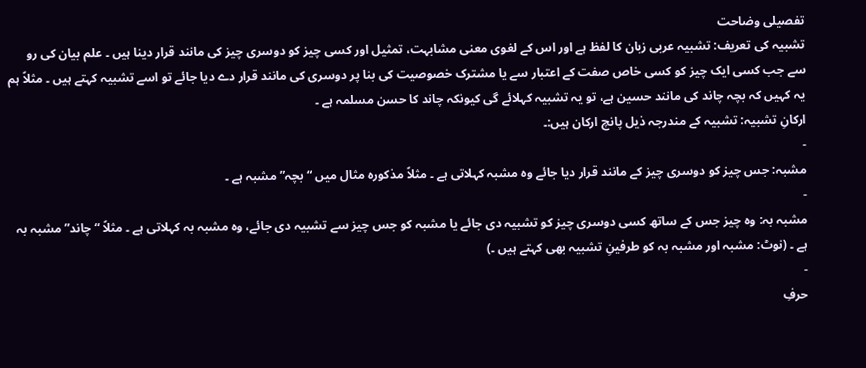تفصیلی وضاحت
تشبیہ کی تعریف: تشبیہ عربی زبان کا لفظ ہے اور اس کے لغوی معنی مشابہت، تمثیل اور کسی چیز کو دوسری چیز کی مانند قرار دینا ہیں ۔ علم بیان کی رو سے جب کسی ایک چیز کو کسی خاص صفت کے اعتبار سے یا مشترک خصوصیت کی بنا پر دوسری کی مانند قرار دے دیا جائے تو اسے تشبیہ کہتے ہیں ۔ مثلاً ہم یہ کہیں کہ بچہ چاند کی مانند حسین ہے، تو یہ تشبیہ کہلائے گی کیونکہ چاند کا حسن مسلمہ ہے ۔
ارکانِ تشبیہ: تشبیہ کے مندرجہ ذیل پانچ ارکان ہیں:۔
-
مشبہ: جس چیز کو دوسری چیز کے مانند قرار دیا جائے وہ مشبہ کہلاتی ہے ۔ مثلاً مذکورہ مثال میں “بچہ” مشبہ ہے ۔
-
مشبہ بہ: وہ چیز جس کے ساتھ کسی دوسری چیز کو تشبیہ دی جائے یا مشبہ کو جس چیز سے تشبیہ دی جائے، وہ مشبہ بہ کہلاتی ہے ۔ مثلاً “چاند” مشبہ بہ ہے ۔ (نوٹ: مشبہ اور مشبہ بہ کو طرفینِ تشبیہ بھی کہتے ہیں ۔)
-
حرفِ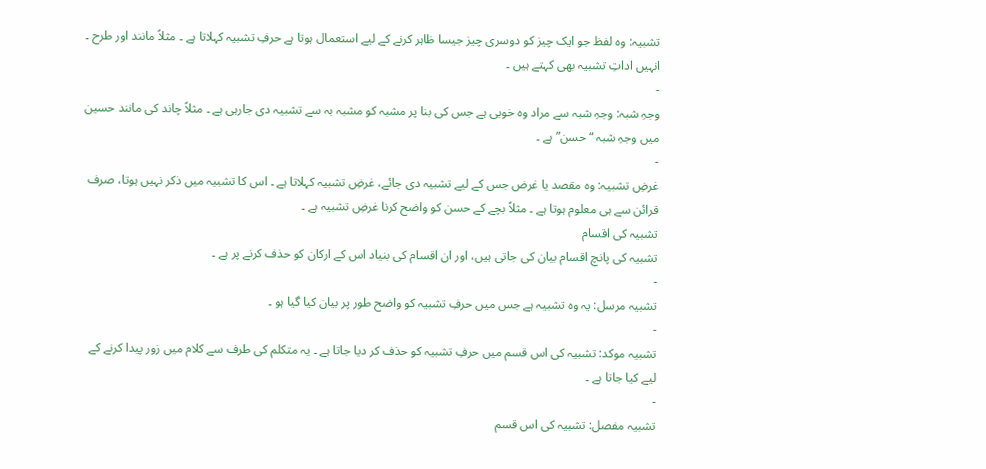تشبیہ: وہ لفظ جو ایک چیز کو دوسری چیز جیسا ظاہر کرنے کے لیے استعمال ہوتا ہے حرفِ تشبیہ کہلاتا ہے ۔ مثلاً مانند اور طرح ۔ انہیں اداتِ تشبیہ بھی کہتے ہیں ۔
-
وجہِ شبہ: وجہِ شبہ سے مراد وہ خوبی ہے جس کی بنا پر مشبہ کو مشبہ بہ سے تشبیہ دی جارہی ہے ۔ مثلاً چاند کی مانند حسین میں وجہِ شبہ “حسن” ہے ۔
-
غرضِ تشبیہ: وہ مقصد یا غرض جس کے لیے تشبیہ دی جائے، غرضِ تشبیہ کہلاتا ہے ۔ اس کا تشبیہ میں ذکر نہیں ہوتا، صرف قرائن سے ہی معلوم ہوتا ہے ۔ مثلاً بچے کے حسن کو واضح کرنا غرضِ تشبیہ ہے ۔
تشبیہ کی اقسام
تشبیہ کی پانچ اقسام بیان کی جاتی ہیں، اور ان اقسام کی بنیاد اس کے ارکان کو حذف کرنے پر ہے ۔
-
تشبیہ مرسل: یہ وہ تشبیہ ہے جس میں حرفِ تشبیہ کو واضح طور پر بیان کیا گیا ہو ۔
-
تشبیہ موکد: تشبیہ کی اس قسم میں حرفِ تشبیہ کو حذف کر دیا جاتا ہے ۔ یہ متکلم کی طرف سے کلام میں زور پیدا کرنے کے لیے کیا جاتا ہے ۔
-
تشبیہ مفصل: تشبیہ کی اس قسم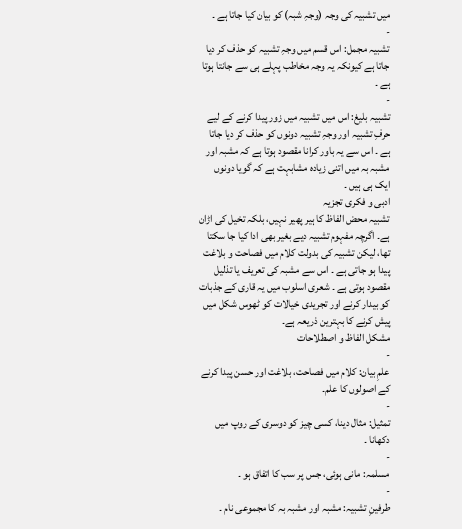میں تشبیہ کی وجہ (وجہِ شبہ) کو بیان کیا جاتا ہے ۔
-
تشبیہ مجمل: اس قسم میں وجہِ تشبیہ کو حذف کر دیا جاتا ہے کیونکہ یہ وجہ مخاطب پہلے ہی سے جانتا ہوتا ہے ۔
-
تشبیہ بلیغ: اس میں تشبیہ میں زور پیدا کرنے کے لیے حرفِ تشبیہ اور وجہِ تشبیہ دونوں کو حذف کر دیا جاتا ہے ۔ اس سے یہ باور کرانا مقصود ہوتا ہے کہ مشبہ اور مشبہ بہ میں اتنی زیادہ مشابہت ہے کہ گویا دونوں ایک ہی ہیں ۔
ادبی و فکری تجزیہ
تشبیہ محض الفاظ کا ہیر پھیر نہیں، بلکہ تخیل کی اڑان ہے۔ اگرچہ مفہوم تشبیہ دیے بغیر بھی ادا کیا جا سکتا تھا، لیکن تشبیہ کی بدولت کلام میں فصاحت و بلاغت پیدا ہو جاتی ہے ۔ اس سے مشبہ کی تعریف یا تذلیل مقصود ہوتی ہے ۔ شعری اسلوب میں یہ قاری کے جذبات کو بیدار کرنے اور تجریدی خیالات کو ٹھوس شکل میں پیش کرنے کا بہترین ذریعہ ہے۔
مشکل الفاظ و اصطلاحات
-
علمِ بیان: کلام میں فصاحت، بلاغت اور حسن پیدا کرنے کے اصولوں کا علم۔
-
تمثیل: مثال دینا، کسی چیز کو دوسری کے روپ میں دکھانا ۔
-
مسلمہ: مانی ہوئی، جس پر سب کا اتفاق ہو ۔
-
طرفینِ تشبیہ: مشبہ اور مشبہ بہ کا مجموعی نام ۔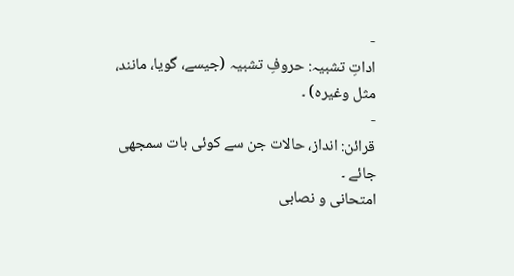-
اداتِ تشبیہ: حروفِ تشبیہ (جیسے، گویا، مانند، مثل وغیرہ) ۔
-
قرائن: انداز، حالات جن سے کوئی بات سمجھی جائے ۔
امتحانی و نصابی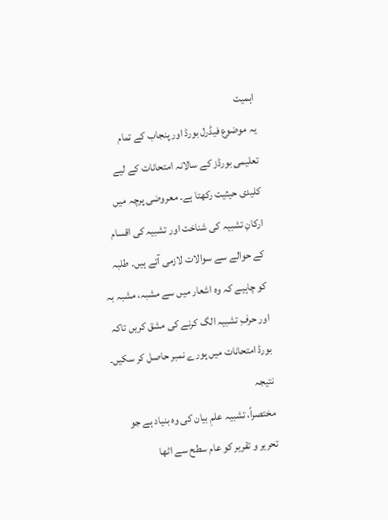اہمیت
یہ موضوع فیڈرل بورڈ اور پنجاب کے تمام تعلیمی بورڈز کے سالانہ امتحانات کے لیے کلیدی حیثیت رکھتا ہے۔ معروضی پرچہ میں ارکانِ تشبیہ کی شناخت اور تشبیہ کی اقسام کے حوالے سے سوالات لازمی آتے ہیں۔ طلبہ کو چاہیے کہ وہ اشعار میں سے مشبہ، مشبہ بہ اور حرفِ تشبیہ الگ کرنے کی مشق کریں تاکہ بورڈ امتحانات میں پورے نمبر حاصل کر سکیں۔
نتیجہ
مختصراً، تشبیہ علمِ بیان کی وہ بنیاد ہے جو تحریر و تقریر کو عام سطح سے اٹھا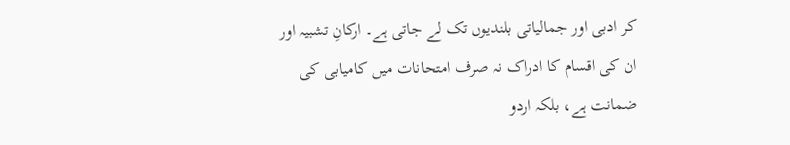کر ادبی اور جمالیاتی بلندیوں تک لے جاتی ہے۔ ارکانِ تشبیہ اور ان کی اقسام کا ادراک نہ صرف امتحانات میں کامیابی کی ضمانت ہے، بلکہ اردو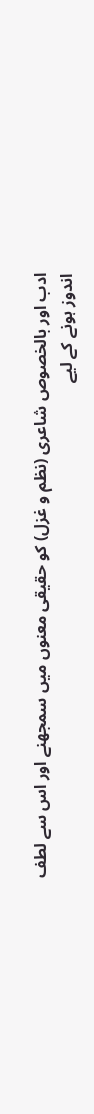ادب اور بالخصوص شاعری (نظم و غزل) کو حقیقی معنوں میں سمجھنے اور اس سے لطف اندوز ہونے کے لیے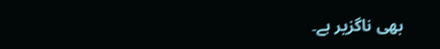بھی ناگزیر ہے۔